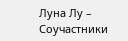Луна Лу – Соучастники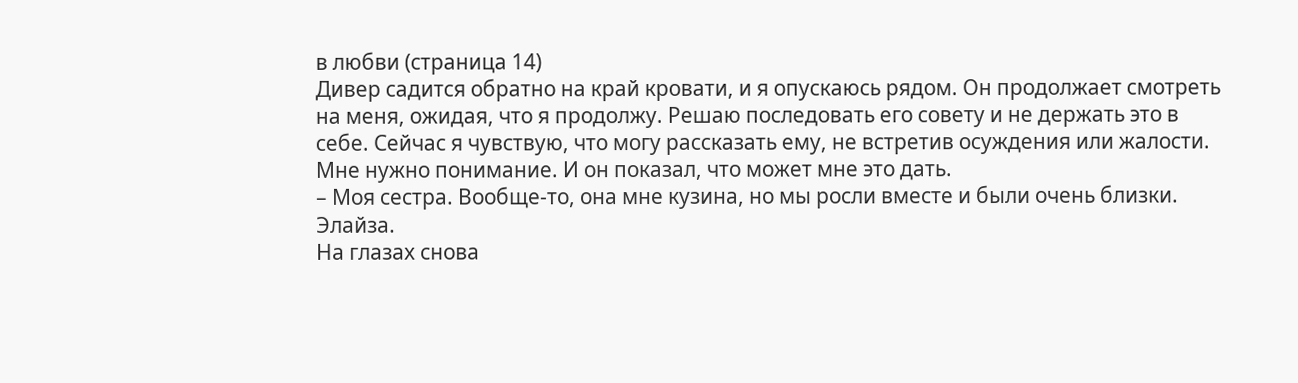в любви (страница 14)
Дивер садится обратно на край кровати, и я опускаюсь рядом. Он продолжает смотреть на меня, ожидая, что я продолжу. Решаю последовать его совету и не держать это в себе. Сейчас я чувствую, что могу рассказать ему, не встретив осуждения или жалости. Мне нужно понимание. И он показал, что может мне это дать.
– Моя сестра. Вообще-то, она мне кузина, но мы росли вместе и были очень близки. Элайза.
На глазах снова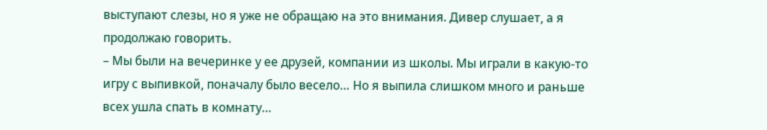выступают слезы, но я уже не обращаю на это внимания. Дивер слушает, а я продолжаю говорить.
– Мы были на вечеринке у ее друзей, компании из школы. Мы играли в какую-то игру с выпивкой, поначалу было весело… Но я выпила слишком много и раньше всех ушла спать в комнату…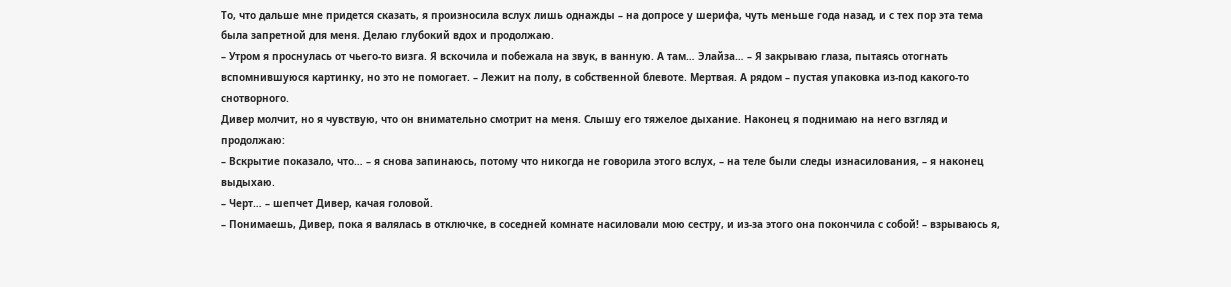То, что дальше мне придется сказать, я произносила вслух лишь однажды – на допросе у шерифа, чуть меньше года назад, и с тех пор эта тема была запретной для меня. Делаю глубокий вдох и продолжаю.
– Утром я проснулась от чьего-то визга. Я вскочила и побежала на звук, в ванную. А там… Элайза… – Я закрываю глаза, пытаясь отогнать вспомнившуюся картинку, но это не помогает. – Лежит на полу, в собственной блевоте. Мертвая. А рядом – пустая упаковка из-под какого-то снотворного.
Дивер молчит, но я чувствую, что он внимательно смотрит на меня. Слышу его тяжелое дыхание. Наконец я поднимаю на него взгляд и продолжаю:
– Вскрытие показало, что… – я снова запинаюсь, потому что никогда не говорила этого вслух, – на теле были следы изнасилования, – я наконец выдыхаю.
– Черт… – шепчет Дивер, качая головой.
– Понимаешь, Дивер, пока я валялась в отключке, в соседней комнате насиловали мою сестру, и из-за этого она покончила с собой! – взрываюсь я,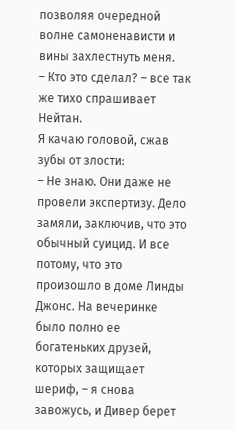позволяя очередной волне самоненависти и вины захлестнуть меня.
– Кто это сделал? – все так же тихо спрашивает Нейтан.
Я качаю головой, сжав зубы от злости:
– Не знаю. Они даже не провели экспертизу. Дело замяли, заключив, что это обычный суицид. И все потому, что это произошло в доме Линды Джонс. На вечеринке было полно ее богатеньких друзей, которых защищает шериф, – я снова завожусь, и Дивер берет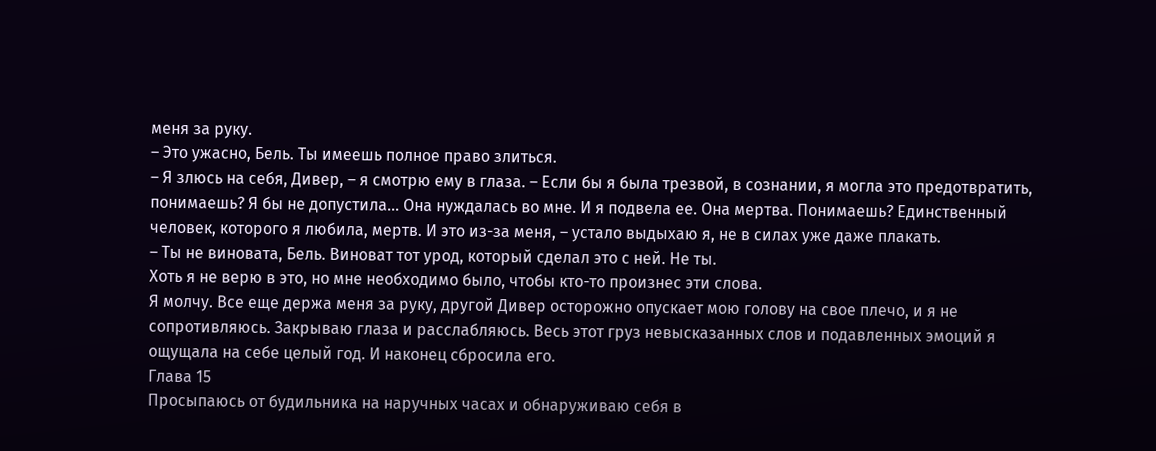меня за руку.
– Это ужасно, Бель. Ты имеешь полное право злиться.
– Я злюсь на себя, Дивер, – я смотрю ему в глаза. – Если бы я была трезвой, в сознании, я могла это предотвратить, понимаешь? Я бы не допустила… Она нуждалась во мне. И я подвела ее. Она мертва. Понимаешь? Единственный человек, которого я любила, мертв. И это из-за меня, – устало выдыхаю я, не в силах уже даже плакать.
– Ты не виновата, Бель. Виноват тот урод, который сделал это с ней. Не ты.
Хоть я не верю в это, но мне необходимо было, чтобы кто-то произнес эти слова.
Я молчу. Все еще держа меня за руку, другой Дивер осторожно опускает мою голову на свое плечо, и я не сопротивляюсь. Закрываю глаза и расслабляюсь. Весь этот груз невысказанных слов и подавленных эмоций я ощущала на себе целый год. И наконец сбросила его.
Глава 15
Просыпаюсь от будильника на наручных часах и обнаруживаю себя в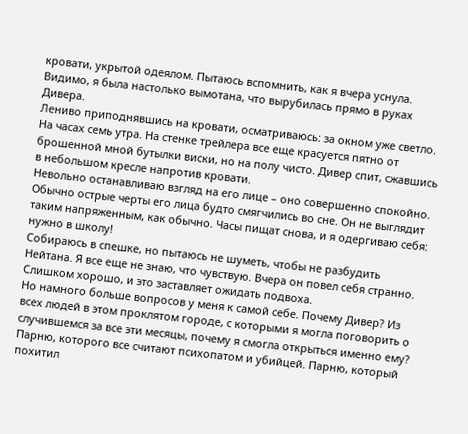кровати, укрытой одеялом. Пытаюсь вспомнить, как я вчера уснула. Видимо, я была настолько вымотана, что вырубилась прямо в руках Дивера.
Лениво приподнявшись на кровати, осматриваюсь: за окном уже светло. На часах семь утра. На стенке трейлера все еще красуется пятно от брошенной мной бутылки виски, но на полу чисто. Дивер спит, сжавшись в небольшом кресле напротив кровати.
Невольно останавливаю взгляд на его лице – оно совершенно спокойно. Обычно острые черты его лица будто смягчились во сне. Он не выглядит таким напряженным, как обычно. Часы пищат снова, и я одергиваю себя: нужно в школу!
Собираюсь в спешке, но пытаюсь не шуметь, чтобы не разбудить Нейтана. Я все еще не знаю, что чувствую. Вчера он повел себя странно. Слишком хорошо, и это заставляет ожидать подвоха.
Но намного больше вопросов у меня к самой себе. Почему Дивер? Из всех людей в этом проклятом городе, с которыми я могла поговорить о случившемся за все эти месяцы, почему я смогла открыться именно ему? Парню, которого все считают психопатом и убийцей. Парню, который похитил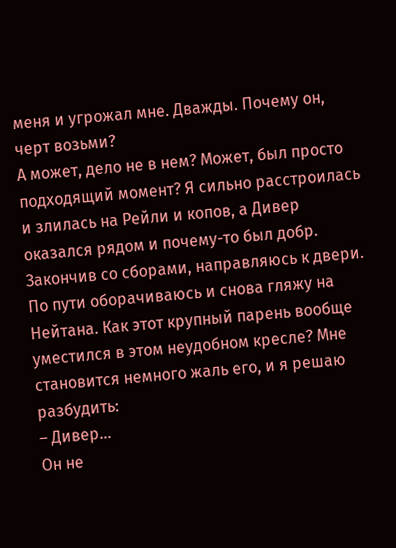меня и угрожал мне. Дважды. Почему он, черт возьми?
А может, дело не в нем? Может, был просто подходящий момент? Я сильно расстроилась и злилась на Рейли и копов, а Дивер оказался рядом и почему-то был добр.
Закончив со сборами, направляюсь к двери. По пути оборачиваюсь и снова гляжу на Нейтана. Как этот крупный парень вообще уместился в этом неудобном кресле? Мне становится немного жаль его, и я решаю разбудить:
– Дивер…
Он не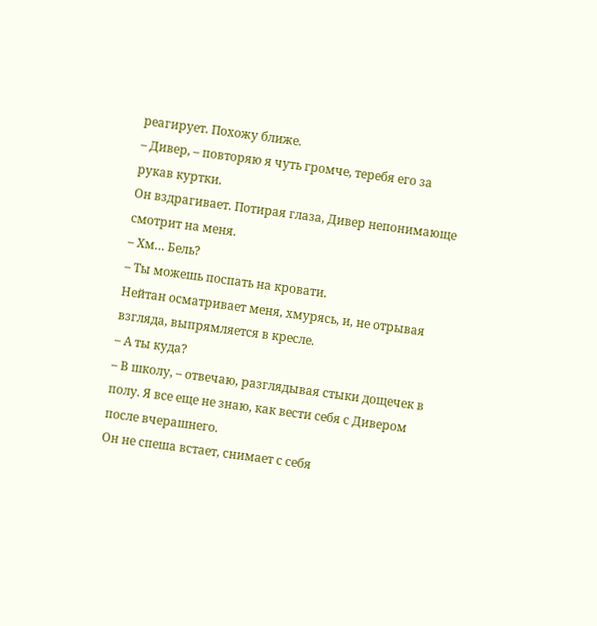реагирует. Похожу ближе.
– Дивер, – повторяю я чуть громче, теребя его за рукав куртки.
Он вздрагивает. Потирая глаза, Дивер непонимающе смотрит на меня.
– Хм… Бель?
– Ты можешь поспать на кровати.
Нейтан осматривает меня, хмурясь, и, не отрывая взгляда, выпрямляется в кресле.
– А ты куда?
– В школу, – отвечаю, разглядывая стыки дощечек в полу. Я все еще не знаю, как вести себя с Дивером после вчерашнего.
Он не спеша встает, снимает с себя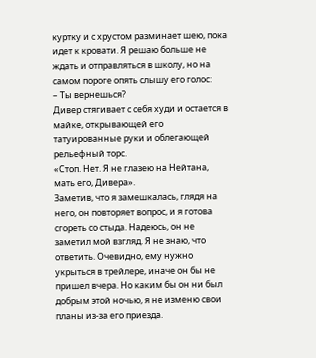куртку и с хрустом разминает шею, пока идет к кровати. Я решаю больше не ждать и отправляться в школу, но на самом пороге опять слышу его голос:
– Ты вернешься?
Дивер стягивает с себя худи и остается в майке, открывающей его татуированные руки и облегающей рельефный торс.
«Стоп. Нет. Я не глазею на Нейтана, мать его, Дивера».
Заметив, что я замешкалась, глядя на него, он повторяет вопрос, и я готова сгореть со стыда. Надеюсь, он не заметил мой взгляд. Я не знаю, что ответить. Очевидно, ему нужно укрыться в трейлере, иначе он бы не пришел вчера. Но каким бы он ни был добрым этой ночью, я не изменю свои планы из-за его приезда.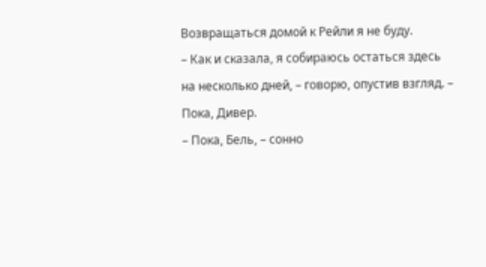Возвращаться домой к Рейли я не буду.
– Как и сказала, я собираюсь остаться здесь на несколько дней, – говорю, опустив взгляд. – Пока, Дивер.
– Пока, Бель, – сонно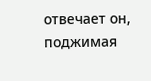отвечает он, поджимая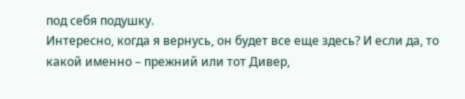под себя подушку.
Интересно, когда я вернусь, он будет все еще здесь? И если да, то какой именно – прежний или тот Дивер,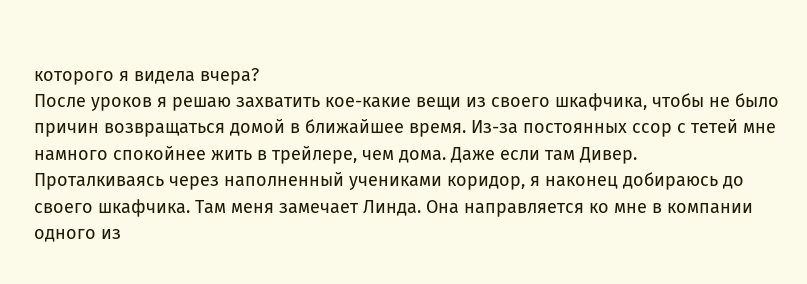которого я видела вчера?
После уроков я решаю захватить кое-какие вещи из своего шкафчика, чтобы не было причин возвращаться домой в ближайшее время. Из-за постоянных ссор с тетей мне намного спокойнее жить в трейлере, чем дома. Даже если там Дивер.
Проталкиваясь через наполненный учениками коридор, я наконец добираюсь до своего шкафчика. Там меня замечает Линда. Она направляется ко мне в компании одного из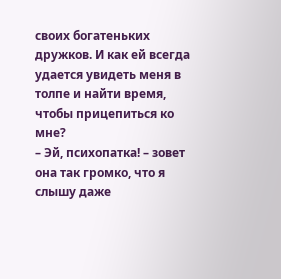своих богатеньких дружков. И как ей всегда удается увидеть меня в толпе и найти время, чтобы прицепиться ко мне?
– Эй, психопатка! – зовет она так громко, что я слышу даже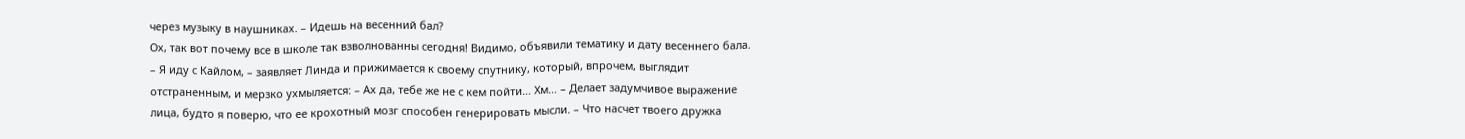через музыку в наушниках. – Идешь на весенний бал?
Ох, так вот почему все в школе так взволнованны сегодня! Видимо, объявили тематику и дату весеннего бала.
– Я иду с Кайлом, – заявляет Линда и прижимается к своему спутнику, который, впрочем, выглядит отстраненным, и мерзко ухмыляется: – Ах да, тебе же не с кем пойти… Хм… – Делает задумчивое выражение лица, будто я поверю, что ее крохотный мозг способен генерировать мысли. – Что насчет твоего дружка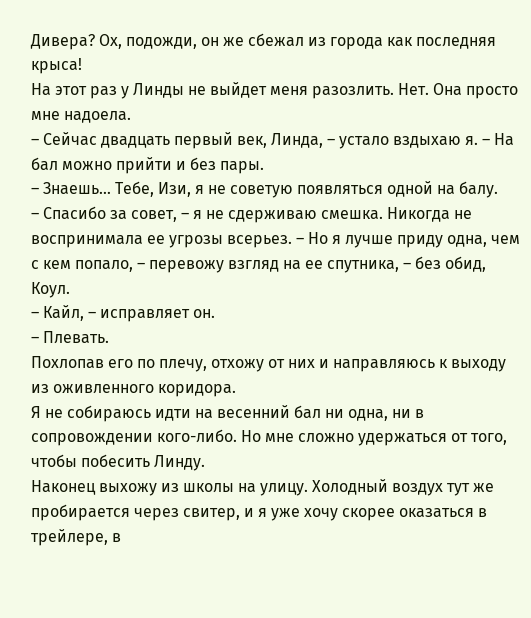Дивера? Ох, подожди, он же сбежал из города как последняя крыса!
На этот раз у Линды не выйдет меня разозлить. Нет. Она просто мне надоела.
– Сейчас двадцать первый век, Линда, – устало вздыхаю я. – На бал можно прийти и без пары.
– Знаешь… Тебе, Изи, я не советую появляться одной на балу.
– Спасибо за совет, – я не сдерживаю смешка. Никогда не воспринимала ее угрозы всерьез. – Но я лучше приду одна, чем с кем попало, – перевожу взгляд на ее спутника, – без обид, Коул.
– Кайл, – исправляет он.
– Плевать.
Похлопав его по плечу, отхожу от них и направляюсь к выходу из оживленного коридора.
Я не собираюсь идти на весенний бал ни одна, ни в сопровождении кого-либо. Но мне сложно удержаться от того, чтобы побесить Линду.
Наконец выхожу из школы на улицу. Холодный воздух тут же пробирается через свитер, и я уже хочу скорее оказаться в трейлере, в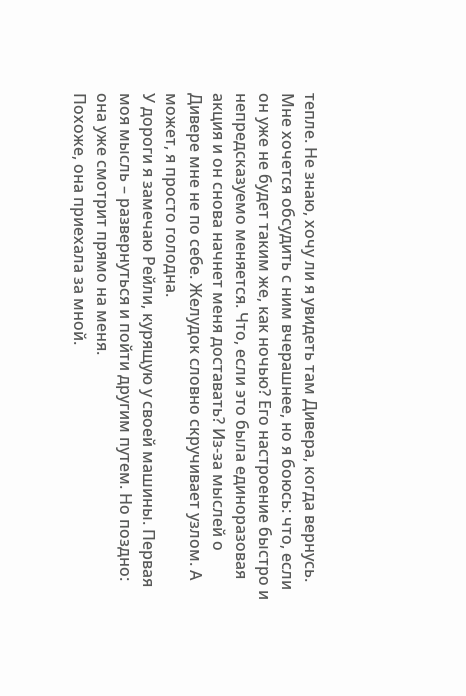тепле. Не знаю, хочу ли я увидеть там Дивера, когда вернусь.
Мне хочется обсудить с ним вчерашнее, но я боюсь: что, если он уже не будет таким же, как ночью? Его настроение быстро и непредсказуемо меняется. Что, если это была единоразовая акция и он снова начнет меня доставать? Из-за мыслей о Дивере мне не по себе. Желудок словно скручивает узлом. А может, я просто голодна.
У дороги я замечаю Рейли, курящую у своей машины. Первая моя мысль – развернуться и пойти другим путем. Но поздно: она уже смотрит прямо на меня.
Похоже, она приехала за мной.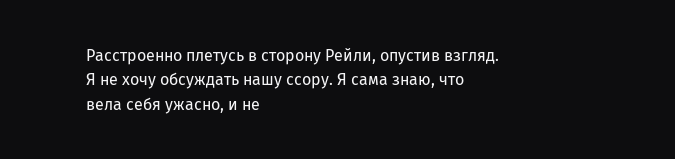Расстроенно плетусь в сторону Рейли, опустив взгляд. Я не хочу обсуждать нашу ссору. Я сама знаю, что вела себя ужасно, и не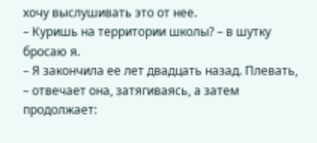хочу выслушивать это от нее.
– Куришь на территории школы? – в шутку бросаю я.
– Я закончила ее лет двадцать назад. Плевать, – отвечает она, затягиваясь, а затем продолжает: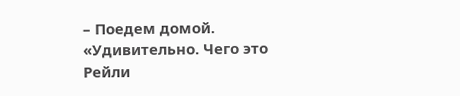– Поедем домой.
«Удивительно. Чего это Рейли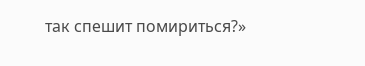так спешит помириться?»